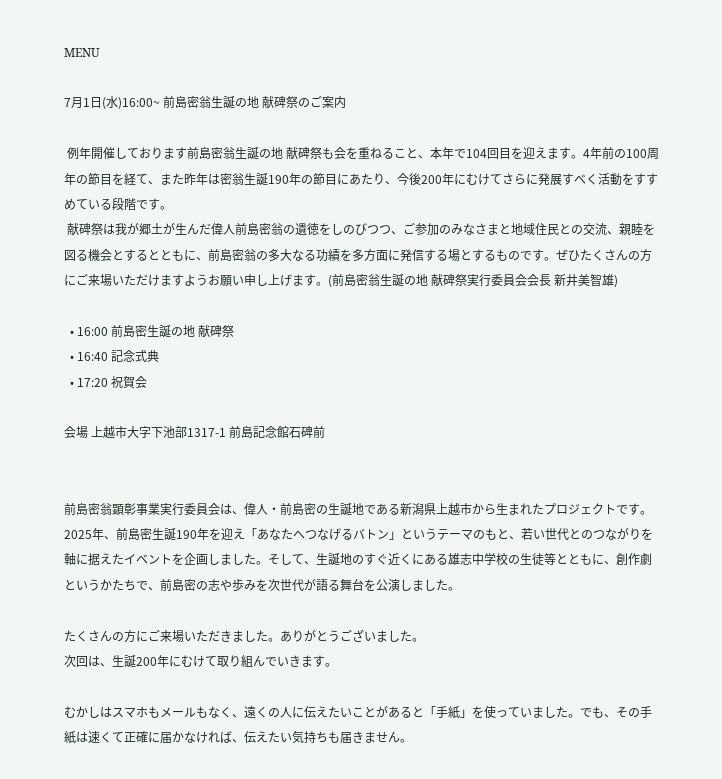MENU

7月1日(水)16:00~ 前島密翁生誕の地 献碑祭のご案内

 例年開催しております前島密翁生誕の地 献碑祭も会を重ねること、本年で104回目を迎えます。4年前の100周年の節目を経て、また昨年は密翁生誕190年の節目にあたり、今後200年にむけてさらに発展すべく活動をすすめている段階です。
 献碑祭は我が郷土が生んだ偉人前島密翁の遺徳をしのびつつ、ご参加のみなさまと地域住民との交流、親睦を図る機会とするとともに、前島密翁の多大なる功績を多方面に発信する場とするものです。ぜひたくさんの方にご来場いただけますようお願い申し上げます。(前島密翁生誕の地 献碑祭実行委員会会長 新井美智雄)

  • 16:00 前島密生誕の地 献碑祭
  • 16:40 記念式典
  • 17:20 祝賀会

会場 上越市大字下池部1317-1 前島記念館石碑前


前島密翁顕彰事業実行委員会は、偉人・前島密の生誕地である新潟県上越市から生まれたプロジェクトです。
2025年、前島密生誕190年を迎え「あなたへつなげるバトン」というテーマのもと、若い世代とのつながりを軸に据えたイベントを企画しました。そして、生誕地のすぐ近くにある雄志中学校の生徒等とともに、創作劇というかたちで、前島密の志や歩みを次世代が語る舞台を公演しました。

たくさんの方にご来場いただきました。ありがとうございました。
次回は、生誕200年にむけて取り組んでいきます。

むかしはスマホもメールもなく、遠くの人に伝えたいことがあると「手紙」を使っていました。でも、その手紙は速くて正確に届かなければ、伝えたい気持ちも届きません。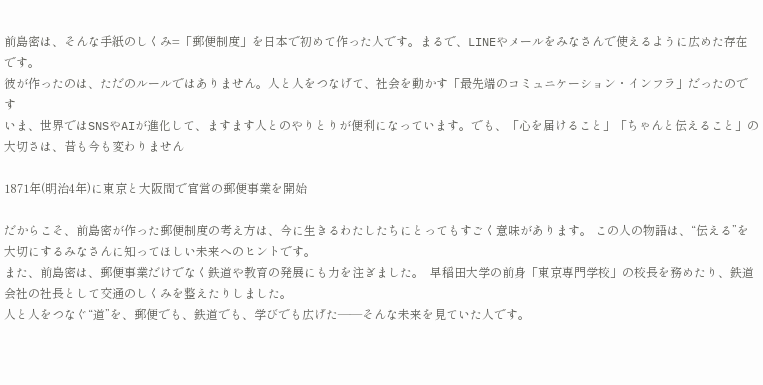前島密は、そんな手紙のしくみ=「郵便制度」を日本で初めて作った人です。まるで、LINEやメールをみなさんで使えるように広めた存在です。
彼が作ったのは、ただのルールではありません。人と人をつなげて、社会を動かす「最先端のコミュニケーション・インフラ」だったのです
いま、世界ではSNSやAIが進化して、ますます人とのやりとりが便利になっています。でも、「心を届けること」「ちゃんと伝えること」の大切さは、昔も今も変わりません

1871年(明治4年)に東京と大阪間で官営の郵便事業を開始

だからこそ、前島密が作った郵便制度の考え方は、今に生きるわたしたちにとってもすごく意味があります。 この人の物語は、“伝える”を大切にするみなさんに知ってほしい未来へのヒントです。
また、前島密は、郵便事業だけでなく鉄道や教育の発展にも力を注ぎました。  早稲田大学の前身「東京専門学校」の校長を務めたり、鉄道会社の社長として交通のしくみを整えたりしました。
人と人をつなぐ“道”を、郵便でも、鉄道でも、学びでも広げた——そんな未来を見ていた人です。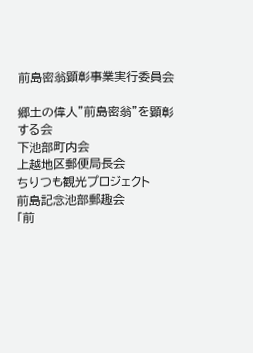前島密翁顕彰事業実行委員会

郷土の偉人”前島密翁”を顕彰する会
下池部町内会
上越地区郵便局長会
ちりつも観光プロジェクト
前島記念池部郵趣会
「前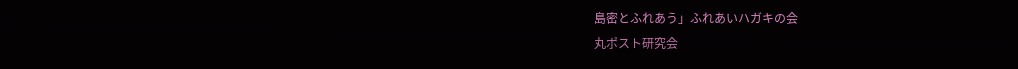島密とふれあう」ふれあいハガキの会
丸ポスト研究会